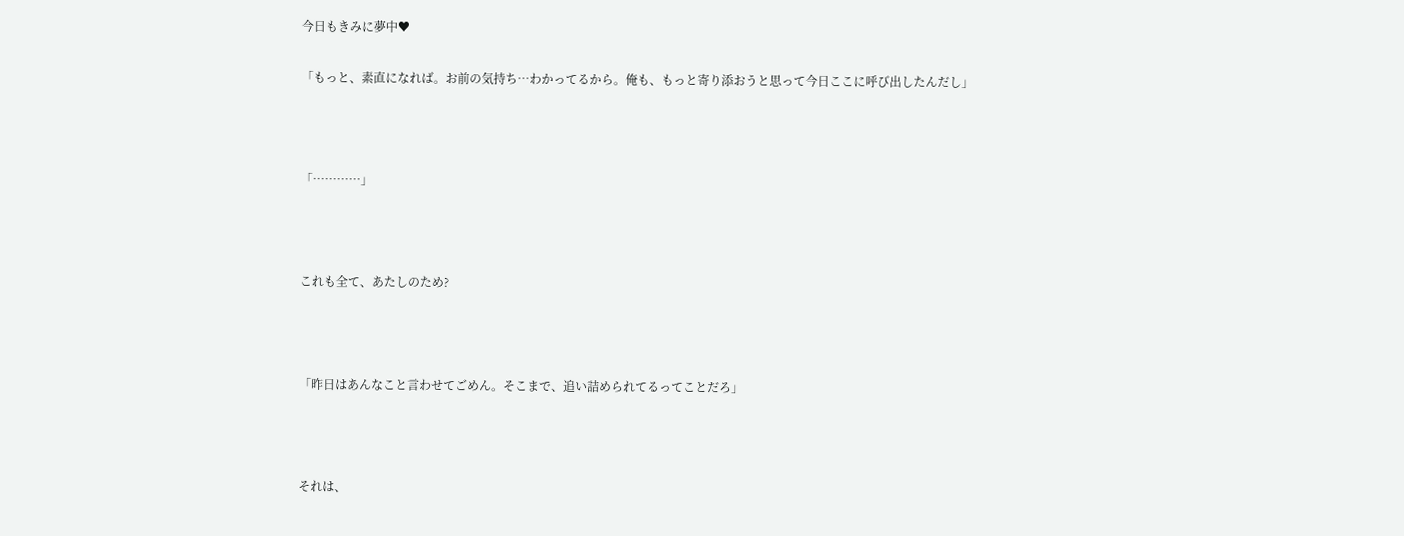今日もきみに夢中♥

「もっと、素直になれば。お前の気持ち…わかってるから。俺も、もっと寄り添おうと思って今日ここに呼び出したんだし」



「…………」



これも全て、あたしのため?



「昨日はあんなこと言わせてごめん。そこまで、追い詰められてるってことだろ」



それは、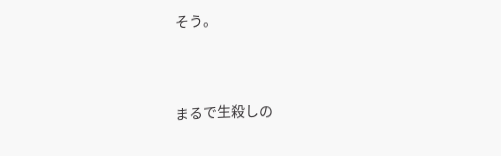そう。



まるで生殺しの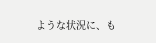ような状況に、も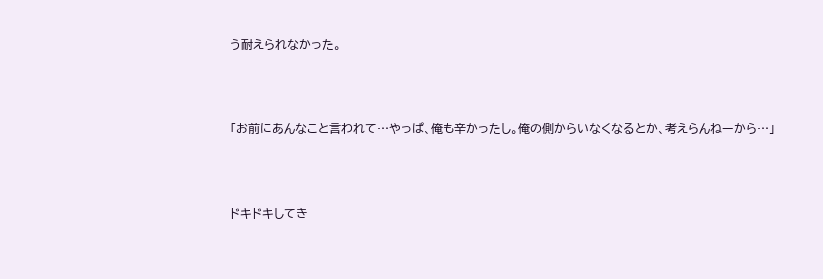う耐えられなかった。



「お前にあんなこと言われて…やっぱ、俺も辛かったし。俺の側からいなくなるとか、考えらんねーから…」



ドキドキしてき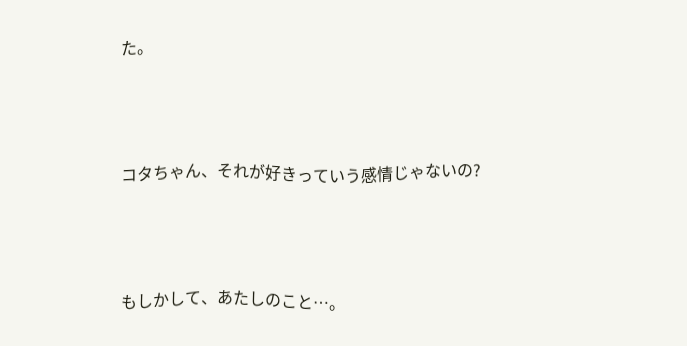た。



コタちゃん、それが好きっていう感情じゃないの?



もしかして、あたしのこと…。